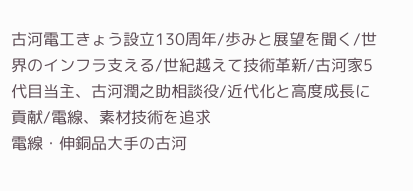古河電工きょう設立130周年/歩みと展望を聞く/世界のインフラ支える/世紀越えて技術革新/古河家5代目当主、古河潤之助相談役/近代化と高度成長に貢献/電線、素材技術を追求
電線・伸銅品大手の古河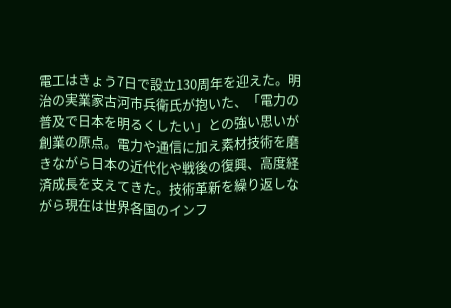電工はきょう7日で設立130周年を迎えた。明治の実業家古河市兵衛氏が抱いた、「電力の普及で日本を明るくしたい」との強い思いが創業の原点。電力や通信に加え素材技術を磨きながら日本の近代化や戦後の復興、高度経済成長を支えてきた。技術革新を繰り返しながら現在は世界各国のインフ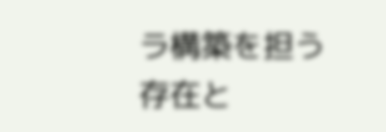ラ構築を担う存在と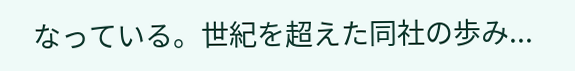なっている。世紀を超えた同社の歩み...